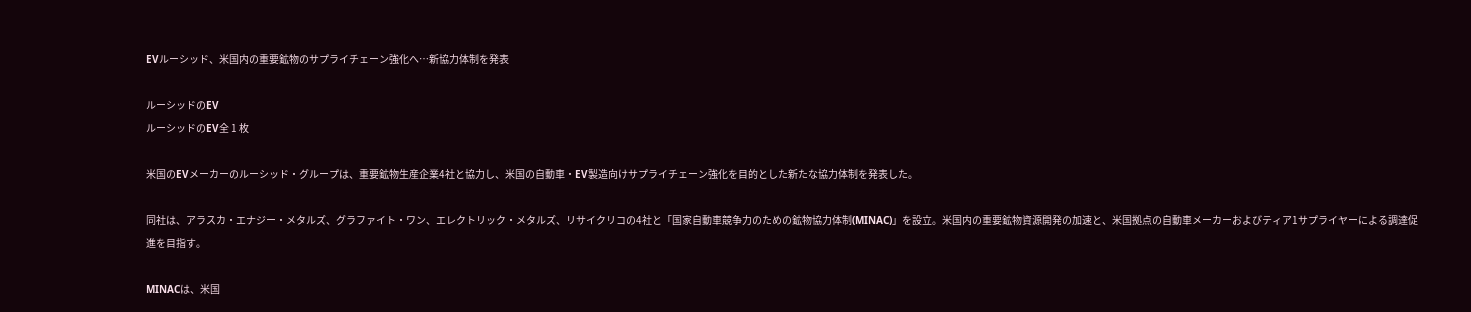EVルーシッド、米国内の重要鉱物のサプライチェーン強化へ…新協力体制を発表

ルーシッドのEV
ルーシッドのEV全 1 枚

米国のEVメーカーのルーシッド・グループは、重要鉱物生産企業4社と協力し、米国の自動車・EV製造向けサプライチェーン強化を目的とした新たな協力体制を発表した。

同社は、アラスカ・エナジー・メタルズ、グラファイト・ワン、エレクトリック・メタルズ、リサイクリコの4社と「国家自動車競争力のための鉱物協力体制(MINAC)」を設立。米国内の重要鉱物資源開発の加速と、米国拠点の自動車メーカーおよびティア1サプライヤーによる調達促進を目指す。

MINACは、米国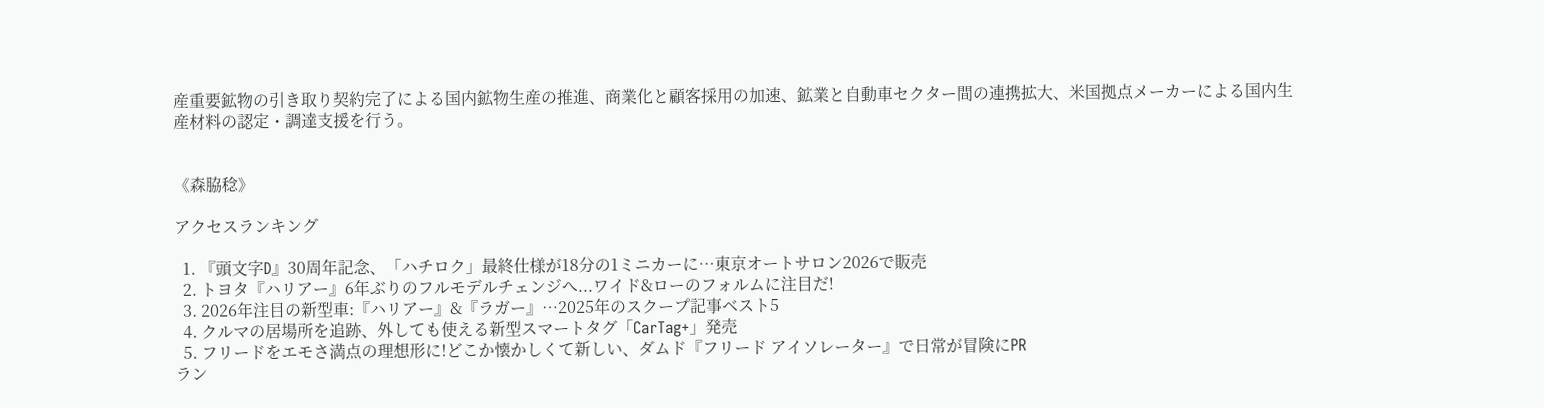産重要鉱物の引き取り契約完了による国内鉱物生産の推進、商業化と顧客採用の加速、鉱業と自動車セクター間の連携拡大、米国拠点メーカーによる国内生産材料の認定・調達支援を行う。


《森脇稔》

アクセスランキング

  1. 『頭文字D』30周年記念、「ハチロク」最終仕様が18分の1ミニカーに…東京オートサロン2026で販売
  2. トヨタ『ハリアー』6年ぶりのフルモデルチェンジへ...ワイド&ローのフォルムに注目だ!
  3. 2026年注目の新型車:『ハリアー』&『ラガー』…2025年のスクープ記事ベスト5
  4. クルマの居場所を追跡、外しても使える新型スマートタグ「CarTag+」発売
  5. フリードをエモさ満点の理想形に!どこか懐かしくて新しい、ダムド『フリード アイソレーター』で日常が冒険にPR
ラン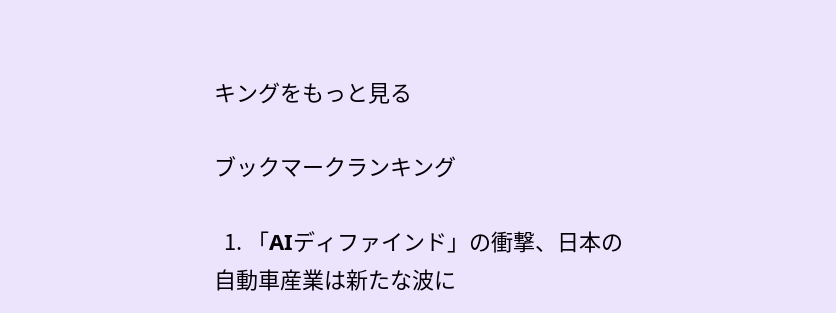キングをもっと見る

ブックマークランキング

  1. 「AIディファインド」の衝撃、日本の自動車産業は新たな波に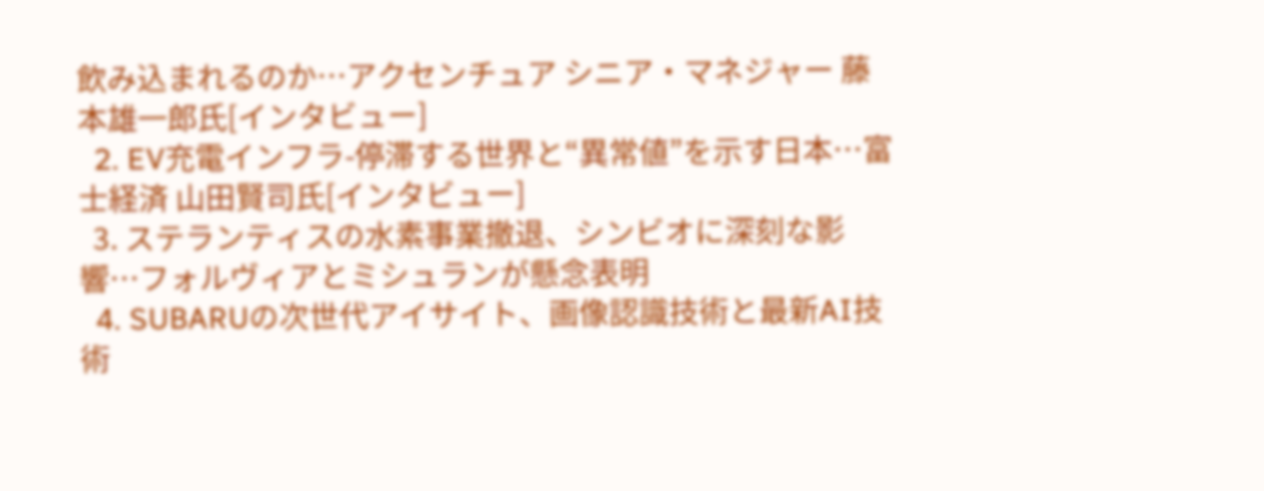飲み込まれるのか…アクセンチュア シニア・マネジャー 藤本雄一郎氏[インタビュー]
  2. EV充電インフラ-停滞する世界と“異常値”を示す日本…富士経済 山田賢司氏[インタビュー]
  3. ステランティスの水素事業撤退、シンビオに深刻な影響…フォルヴィアとミシュランが懸念表明
  4. SUBARUの次世代アイサイト、画像認識技術と最新AI技術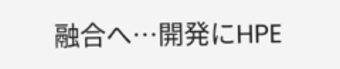融合へ…開発にHPE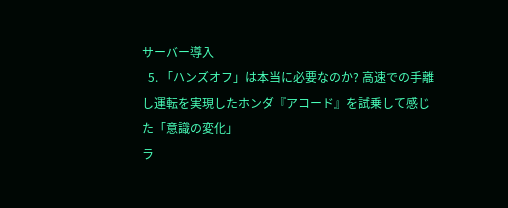サーバー導入
  5. 「ハンズオフ」は本当に必要なのか? 高速での手離し運転を実現したホンダ『アコード』を試乗して感じた「意識の変化」
ラ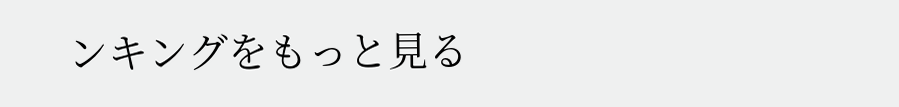ンキングをもっと見る